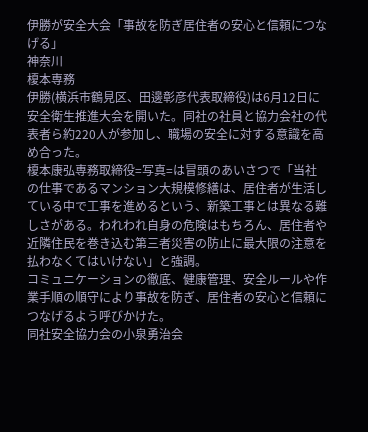伊勝が安全大会「事故を防ぎ居住者の安心と信頼につなげる」
神奈川
榎本専務
伊勝(横浜市鶴見区、田邊彰彦代表取締役)は6月12日に安全衛生推進大会を開いた。同社の社員と協力会社の代表者ら約220人が参加し、職場の安全に対する意識を高め合った。
榎本康弘専務取締役=写真=は冒頭のあいさつで「当社の仕事であるマンション大規模修繕は、居住者が生活している中で工事を進めるという、新築工事とは異なる難しさがある。われわれ自身の危険はもちろん、居住者や近隣住民を巻き込む第三者災害の防止に最大限の注意を払わなくてはいけない」と強調。
コミュニケーションの徹底、健康管理、安全ルールや作業手順の順守により事故を防ぎ、居住者の安心と信頼につなげるよう呼びかけた。
同社安全協力会の小泉勇治会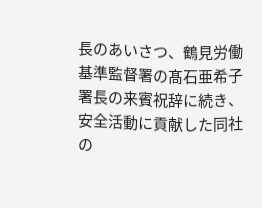長のあいさつ、鶴見労働基準監督署の髙石亜希子署長の来賓祝辞に続き、安全活動に貢献した同社の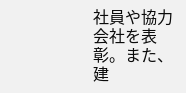社員や協力会社を表彰。また、建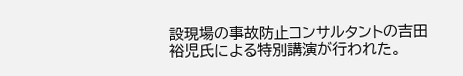設現場の事故防止コンサルタントの吉田裕児氏による特別講演が行われた。